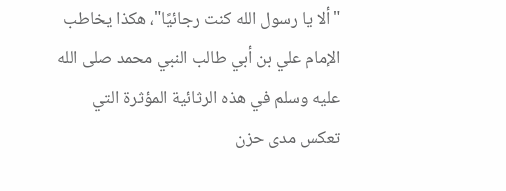"ألا يا رسول الله كنت رجائيًا"، هكذا يخاطب الإمام علي بن أبي طالب النبي محمد صلى الله عليه وسلم في هذه الرثائية المؤثرة التي تعكس مدى حزن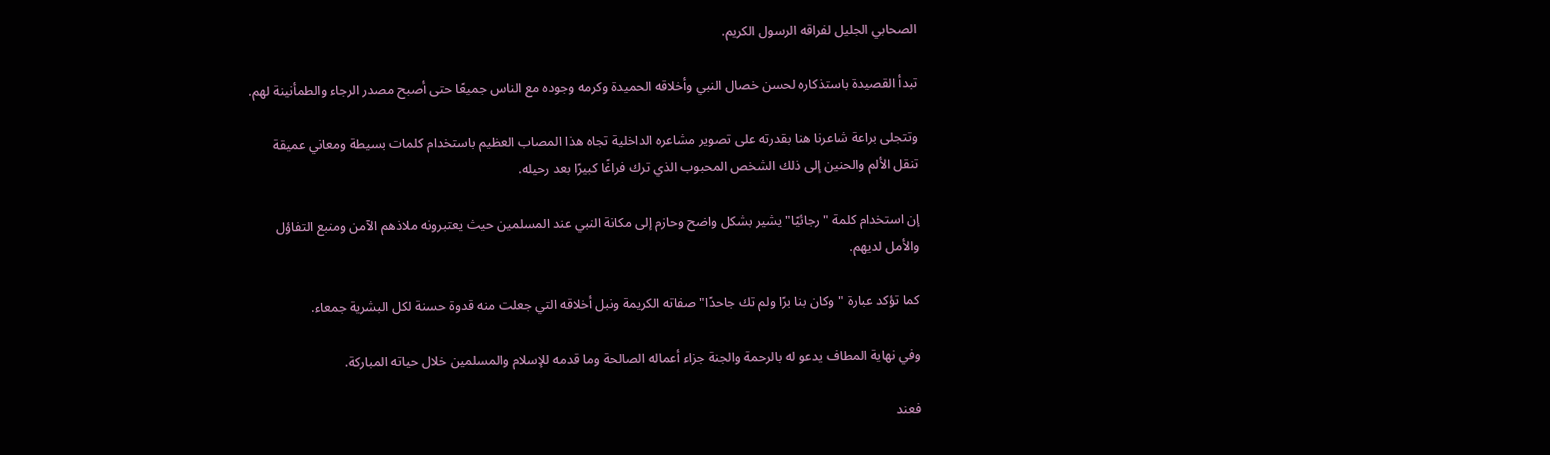الصحابي الجليل لفراقه الرسول الكريم.

تبدأ القصيدة باستذكاره لحسن خصال النبي وأخلاقه الحميدة وكرمه وجوده مع الناس جميعًا حتى أصبح مصدر الرجاء والطمأنينة لهم.

وتتجلى براعة شاعرنا هنا بقدرته على تصوير مشاعره الداخلية تجاه هذا المصاب العظيم باستخدام كلمات بسيطة ومعاني عميقة تنقل الألم والحنين إلى ذلك الشخص المحبوب الذي ترك فراغًا كبيرًا بعد رحيله.

إن استخدام كلمة "رجائيًا" يشير بشكل واضح وحازم إلى مكانة النبي عند المسلمين حيث يعتبرونه ملاذهم الآمن ومنبع التفاؤل والأمل لديهم.

كما تؤكد عبارة "وكان بنا برًا ولم تك جاحدًا" صفاته الكريمة ونبل أخلاقه التي جعلت منه قدوة حسنة لكل البشرية جمعاء.

وفي نهاية المطاف يدعو له بالرحمة والجنة جزاء أعماله الصالحة وما قدمه للإسلام والمسلمين خلال حياته المباركة.

فعند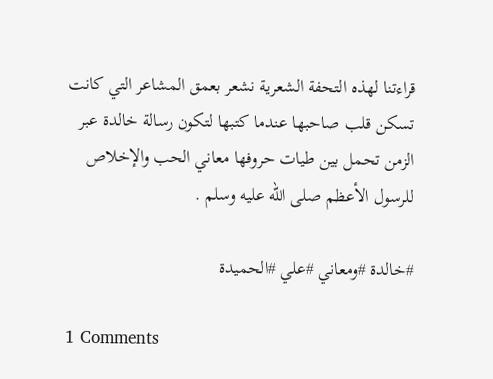قراءتنا لهذه التحفة الشعرية نشعر بعمق المشاعر التي كانت تسكن قلب صاحبها عندما كتبها لتكون رسالة خالدة عبر الزمن تحمل بين طيات حروفها معاني الحب والإخلاص للرسول الأعظم صلى الله عليه وسلم .

#خالدة #ومعاني #علي #الحميدة

1 Comments